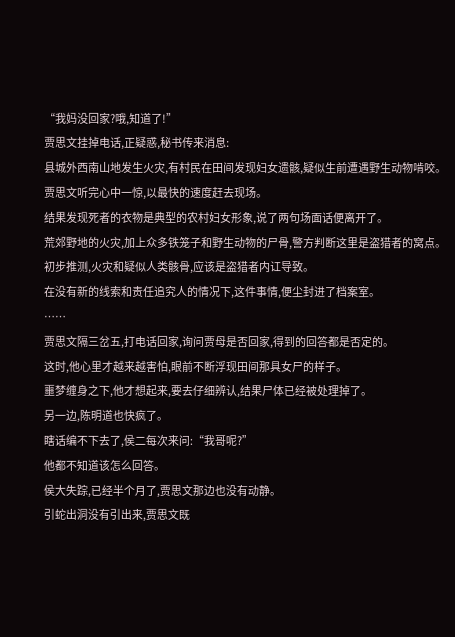“我妈没回家?哦,知道了!”
贾思文挂掉电话,正疑惑,秘书传来消息:
县城外西南山地发生火灾,有村民在田间发现妇女遗骸,疑似生前遭遇野生动物啃咬。
贾思文听完心中一惊,以最快的速度赶去现场。
结果发现死者的衣物是典型的农村妇女形象,说了两句场面话便离开了。
荒郊野地的火灾,加上众多铁笼子和野生动物的尸骨,警方判断这里是盗猎者的窝点。
初步推测,火灾和疑似人类骸骨,应该是盗猎者内讧导致。
在没有新的线索和责任追究人的情况下,这件事情,便尘封进了档案室。
……
贾思文隔三岔五,打电话回家,询问贾母是否回家,得到的回答都是否定的。
这时,他心里才越来越害怕,眼前不断浮现田间那具女尸的样子。
噩梦缠身之下,他才想起来,要去仔细辨认,结果尸体已经被处理掉了。
另一边,陈明道也快疯了。
瞎话编不下去了,侯二每次来问:“我哥呢?”
他都不知道该怎么回答。
侯大失踪,已经半个月了,贾思文那边也没有动静。
引蛇出洞没有引出来,贾思文既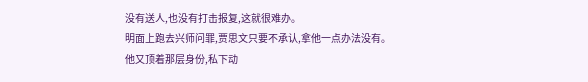没有送人,也没有打击报复,这就很难办。
明面上跑去兴师问罪,贾思文只要不承认,拿他一点办法没有。
他又顶着那层身份,私下动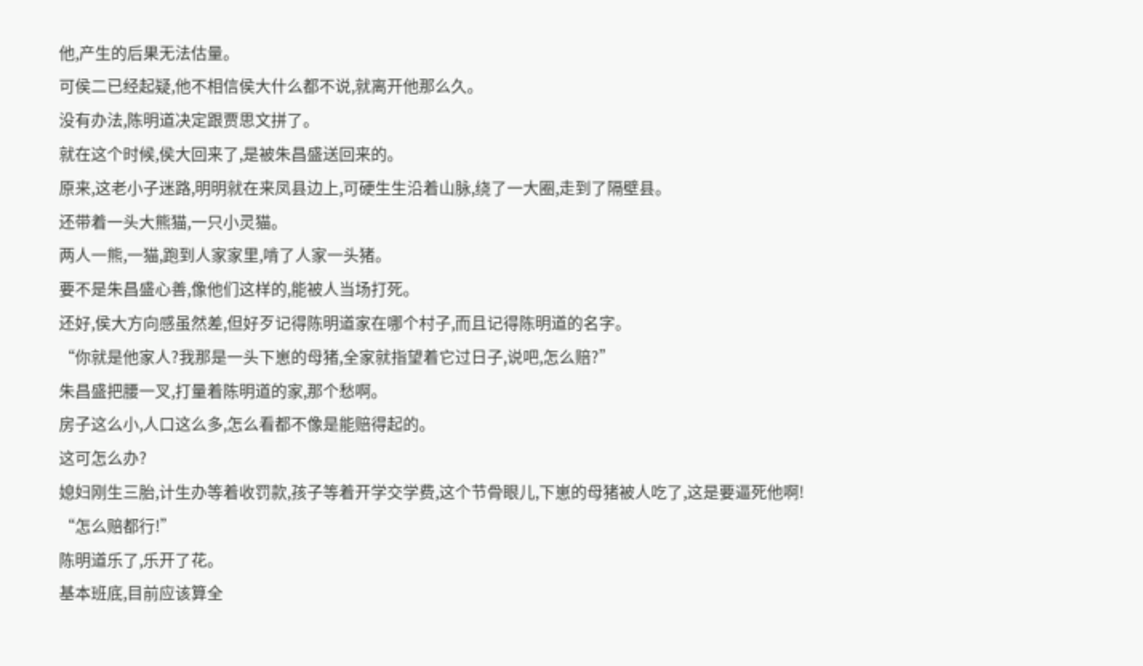他,产生的后果无法估量。
可侯二已经起疑,他不相信侯大什么都不说,就离开他那么久。
没有办法,陈明道决定跟贾思文拼了。
就在这个时候,侯大回来了,是被朱昌盛送回来的。
原来,这老小子迷路,明明就在来凤县边上,可硬生生沿着山脉,绕了一大圈,走到了隔壁县。
还带着一头大熊猫,一只小灵猫。
两人一熊,一猫,跑到人家家里,啃了人家一头猪。
要不是朱昌盛心善,像他们这样的,能被人当场打死。
还好,侯大方向感虽然差,但好歹记得陈明道家在哪个村子,而且记得陈明道的名字。
“你就是他家人?我那是一头下崽的母猪,全家就指望着它过日子,说吧,怎么赔?”
朱昌盛把腰一叉,打量着陈明道的家,那个愁啊。
房子这么小,人口这么多,怎么看都不像是能赔得起的。
这可怎么办?
媳妇刚生三胎,计生办等着收罚款,孩子等着开学交学费,这个节骨眼儿,下崽的母猪被人吃了,这是要逼死他啊!
“怎么赔都行!”
陈明道乐了,乐开了花。
基本班底,目前应该算全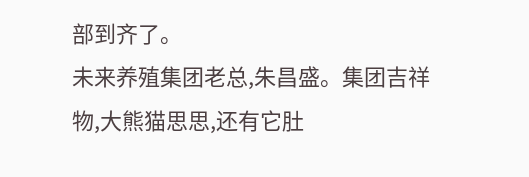部到齐了。
未来养殖集团老总,朱昌盛。集团吉祥物,大熊猫思思,还有它肚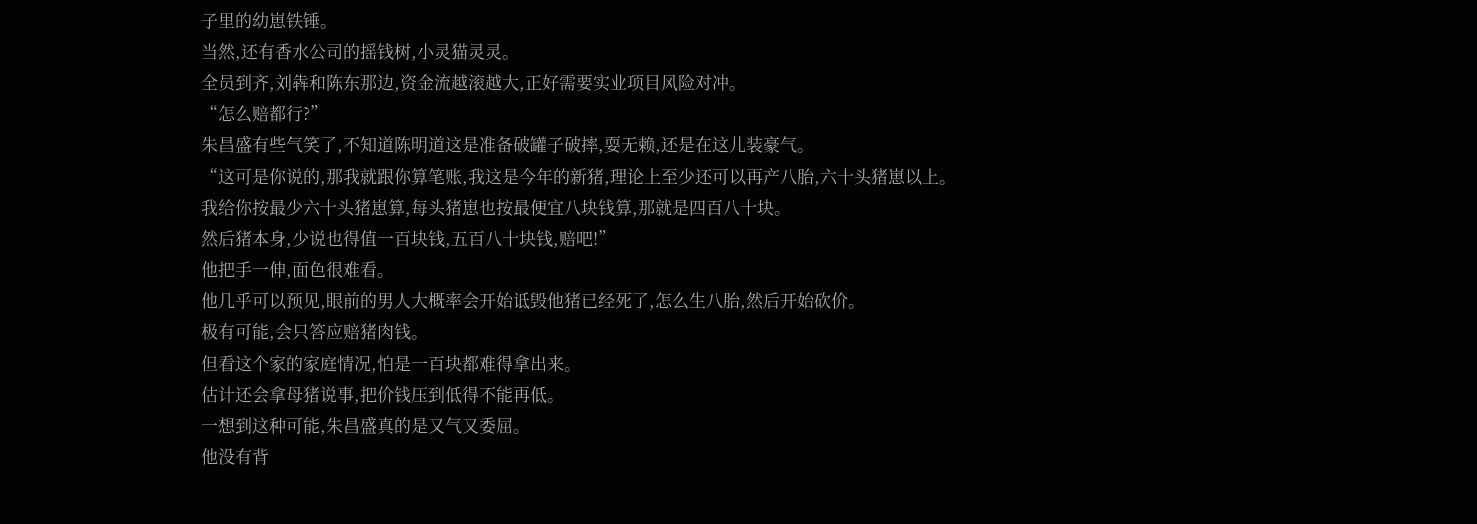子里的幼崽铁锤。
当然,还有香水公司的摇钱树,小灵猫灵灵。
全员到齐,刘犇和陈东那边,资金流越滚越大,正好需要实业项目风险对冲。
“怎么赔都行?”
朱昌盛有些气笑了,不知道陈明道这是准备破罐子破摔,耍无赖,还是在这儿装豪气。
“这可是你说的,那我就跟你算笔账,我这是今年的新猪,理论上至少还可以再产八胎,六十头猪崽以上。
我给你按最少六十头猪崽算,每头猪崽也按最便宜八块钱算,那就是四百八十块。
然后猪本身,少说也得值一百块钱,五百八十块钱,赔吧!”
他把手一伸,面色很难看。
他几乎可以预见,眼前的男人大概率会开始诋毁他猪已经死了,怎么生八胎,然后开始砍价。
极有可能,会只答应赔猪肉钱。
但看这个家的家庭情况,怕是一百块都难得拿出来。
估计还会拿母猪说事,把价钱压到低得不能再低。
一想到这种可能,朱昌盛真的是又气又委屈。
他没有背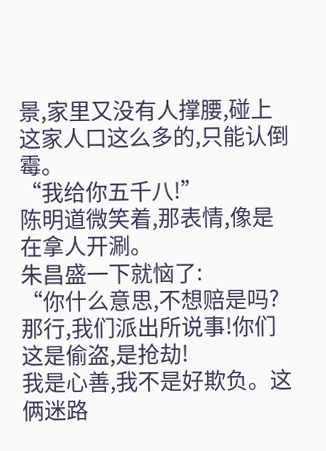景,家里又没有人撑腰,碰上这家人口这么多的,只能认倒霉。
“我给你五千八!”
陈明道微笑着,那表情,像是在拿人开涮。
朱昌盛一下就恼了:
“你什么意思,不想赔是吗?那行,我们派出所说事!你们这是偷盗,是抢劫!
我是心善,我不是好欺负。这俩迷路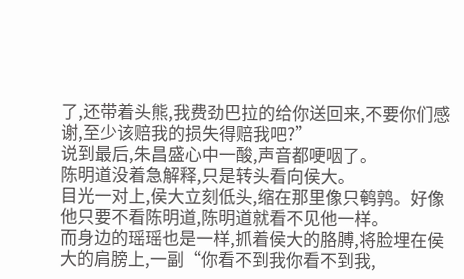了,还带着头熊,我费劲巴拉的给你送回来,不要你们感谢,至少该赔我的损失得赔我吧?”
说到最后,朱昌盛心中一酸,声音都哽咽了。
陈明道没着急解释,只是转头看向侯大。
目光一对上,侯大立刻低头,缩在那里像只鹌鹑。好像他只要不看陈明道,陈明道就看不见他一样。
而身边的瑶瑶也是一样,抓着侯大的胳膊,将脸埋在侯大的肩膀上,一副“你看不到我你看不到我,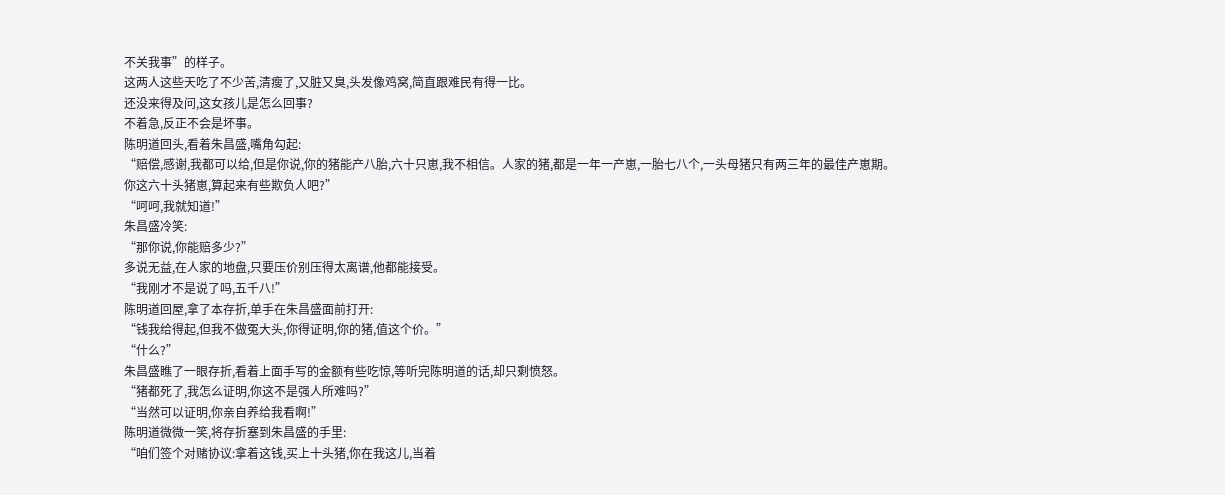不关我事”的样子。
这两人这些天吃了不少苦,清瘦了,又脏又臭,头发像鸡窝,简直跟难民有得一比。
还没来得及问,这女孩儿是怎么回事?
不着急,反正不会是坏事。
陈明道回头,看着朱昌盛,嘴角勾起:
“赔偿,感谢,我都可以给,但是你说,你的猪能产八胎,六十只崽,我不相信。人家的猪,都是一年一产崽,一胎七八个,一头母猪只有两三年的最佳产崽期。
你这六十头猪崽,算起来有些欺负人吧?”
“呵呵,我就知道!”
朱昌盛冷笑:
“那你说,你能赔多少?”
多说无益,在人家的地盘,只要压价别压得太离谱,他都能接受。
“我刚才不是说了吗,五千八!”
陈明道回屋,拿了本存折,单手在朱昌盛面前打开:
“钱我给得起,但我不做冤大头,你得证明,你的猪,值这个价。”
“什么?”
朱昌盛瞧了一眼存折,看着上面手写的金额有些吃惊,等听完陈明道的话,却只剩愤怒。
“猪都死了,我怎么证明,你这不是强人所难吗?”
“当然可以证明,你亲自养给我看啊!”
陈明道微微一笑,将存折塞到朱昌盛的手里:
“咱们签个对赌协议:拿着这钱,买上十头猪,你在我这儿,当着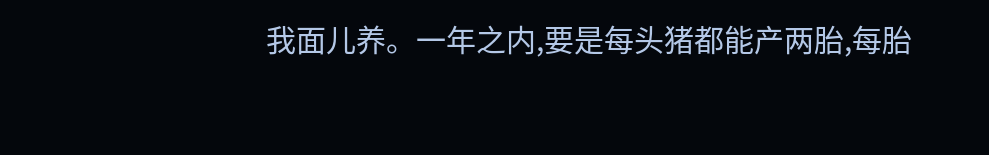我面儿养。一年之内,要是每头猪都能产两胎,每胎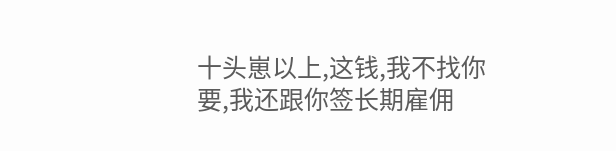十头崽以上,这钱,我不找你要,我还跟你签长期雇佣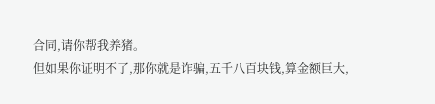合同,请你帮我养猪。
但如果你证明不了,那你就是诈骗,五千八百块钱,算金额巨大,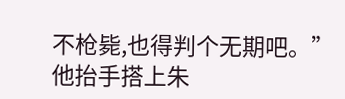不枪毙,也得判个无期吧。”
他抬手搭上朱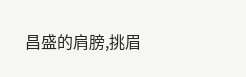昌盛的肩膀,挑眉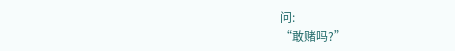问:
“敢赌吗?”